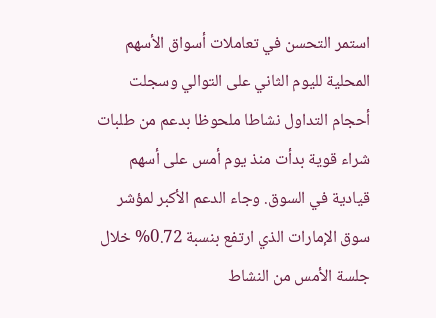استمر التحسن في تعاملات أسواق الأسهم المحلية لليوم الثاني على التوالي وسجلت أحجام التداول نشاطا ملحوظا بدعم من طلبات شراء قوية بدأت منذ يوم أمس على أسهم قيادية في السوق. وجاء الدعم الأكبر لمؤشر سوق الإمارات الذي ارتفع بنسبة 0.72% خلال جلسة الأمس من النشاط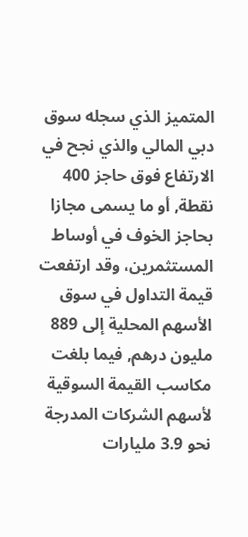المتميز الذي سجله سوق دبي المالي والذي نجح في الارتفاع فوق حاجز 400 نقطة, أو ما يسمى مجازا بحاجز الخوف في أوساط المستثمرين، وقد ارتفعت قيمة التداول في سوق الأسهم المحلية إلى 889 مليون درهم, فيما بلغت مكاسب القيمة السوقية لأسهم الشركات المدرجة نحو 3.9 مليارات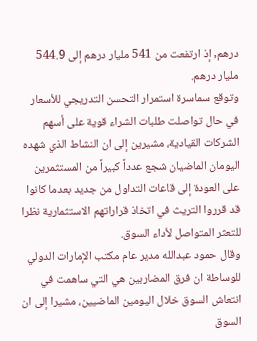درهم, إذ ارتفعت من 541 مليار درهم إلى 544.9 مليار درهم.
وتوقع سماسرة استمرار التحسن التدريجي للأسعار في حال تواصلت طلبات الشراء قوية على أسهم الشركات القيادية، مشيرين إلى ان النشاط الذي شهده اليومان الماضيان شجع عدداً كبيراً من المستثمرين على العودة إلى قاعات التداول من جديد بعدما كانوا قد قرروا التريث في اتخاذ قراراتهم الاستثمارية نظرا للتعثر المتواصل لأداء السوق.
وقال حمود عبدالله مدير عام مكتب الإمارات الدولي للوساطة ان فرق المضاربين هي التي ساهمت في انتعاش السوق خلال اليومين الماضيين، مشيرا إلى ان السوق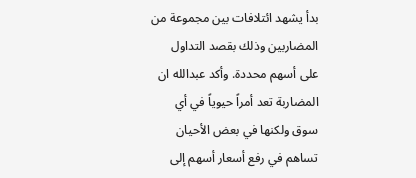بدأ يشهد ائتلافات بين مجموعة من المضاربين وذلك بقصد التداول على أسهم محددة. وأكد عبدالله ان المضاربة تعد أمراً حيوياً في أي سوق ولكنها في بعض الأحيان تساهم في رفع أسعار أسهم إلى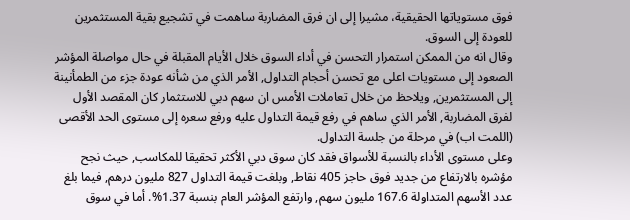فوق مستوياتها الحقيقية، مشيرا إلى ان فرق المضاربة ساهمت في تشجيع بقية المستثمرين للعودة إلى السوق.
وقال انه من الممكن استمرار التحسن في أداء السوق خلال الأيام المقبلة في حال مواصلة المؤشر الصعود إلى مستويات اعلى مع تحسن أحجام التداول, الأمر الذي من شأنه عودة جزء من الطمأنينة إلى المستثمرين, ويلاحظ من خلال تعاملات الأمس ان سهم دبي للاستثمار كان المقصد الأول لفرق المضاربة, الأمر الذي ساهم في رفع قيمة التداول عليه ورفع سعره إلى مستوى الحد الأقصى (اللمت اب) في مرحلة من جلسة التداول.
وعلى مستوى الأداء بالنسبة للأسواق فقد كان سوق دبي الأكثر تحقيقا للمكاسب, حيث نجح مؤشره بالارتفاع من جديد فوق حاجز 405 نقاط, وبلغت قيمة التداول 827 مليون درهم, فيما بلغ عدد الأسهم المتداولة 167.6 مليون سهم, وارتفع المؤشر العام بنسبة 1.37%. أما في سوق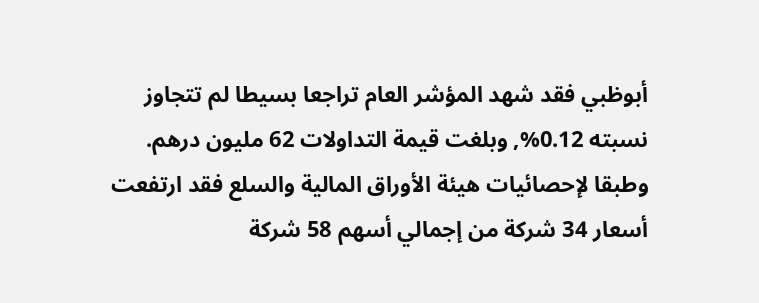أبوظبي فقد شهد المؤشر العام تراجعا بسيطا لم تتجاوز نسبته 0.12%, وبلغت قيمة التداولات 62 مليون درهم.
وطبقا لإحصائيات هيئة الأوراق المالية والسلع فقد ارتفعت أسعار 34 شركة من إجمالي أسهم 58 شركة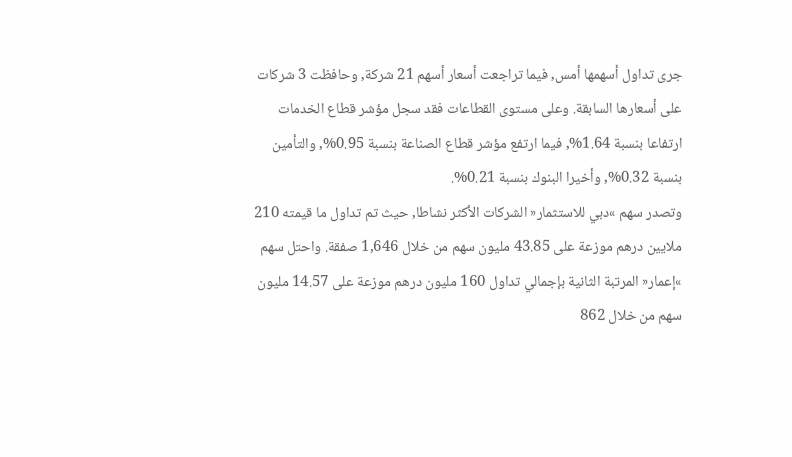جرى تداول أسهمها أمس, فيما تراجعت أسعار أسهم 21 شركة, وحافظت 3 شركات على أسعارها السابقة. وعلى مستوى القطاعات فقد سجل مؤشر قطاع الخدمات ارتفاعا بنسبة 1.64%, فيما ارتفع مؤشر قطاع الصناعة بنسبة 0.95%, والتأمين بنسبة 0.32%, وأخيرا البنوك بنسبة 0.21%.
وتصدر سهم »دبي للاستثمار« الشركات الأكثر نشاطا, حيث تم تداول ما قيمته 210 ملايين درهم موزعة على 43.85 مليون سهم من خلال 1,646 صفقة. واحتل سهم »إعمار« المرتبة الثانية بإجمالي تداول 160 مليون درهم موزعة على 14.57 مليون سهم من خلال 862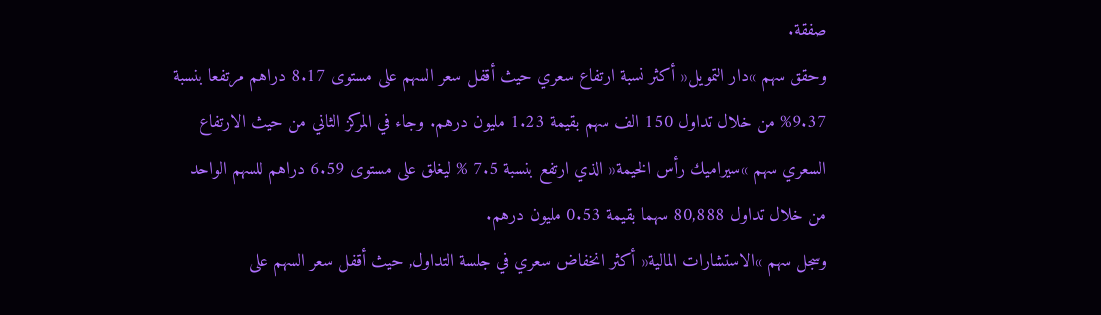صفقة.
وحقق سهم »دار التمويل« أكثر نسبة ارتفاع سعري حيث أقفل سعر السهم على مستوى 8.17 دراهم مرتفعا بنسبة 9.37% من خلال تداول 150 الف سهم بقيمة 1.23 مليون درهم. وجاء في المركز الثاني من حيث الارتفاع السعري سهم »سيراميك رأس الخيمة« الذي ارتفع بنسبة 7.5 % ليغلق على مستوى 6.59 دراهم للسهم الواحد من خلال تداول 80,888 سهما بقيمة 0.53 مليون درهم.
وسجل سهم »الاستشارات المالية« أكثر انخفاض سعري في جلسة التداول, حيث أقفل سعر السهم على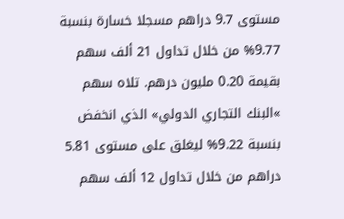مستوى 9.7 دراهم مسجلا خسارة بنسبة 9.77% من خلال تداول 21 ألف سهم بقيمة 0.20 مليون درهم. تلاه سهم »البنك التجاري الدولي» الذي انخفض بنسبة 9.22% ليغلق على مستوى 5.81 دراهم من خلال تداول 12 ألف سهم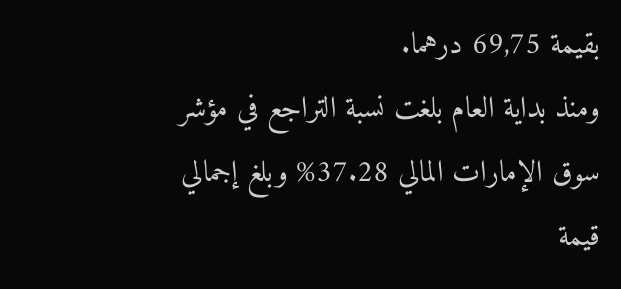بقيمة 69,75 درهما.
ومنذ بداية العام بلغت نسبة التراجع في مؤشر سوق الإمارات المالي 37.28% وبلغ إجمالي قيمة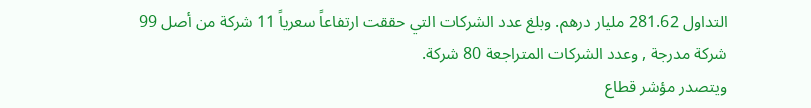التداول 281.62 مليار درهم. وبلغ عدد الشركات التي حققت ارتفاعاً سعرياً 11 شركة من أصل 99 شركة مدرجة , وعدد الشركات المتراجعة 80 شركة.
ويتصدر مؤشر قطاع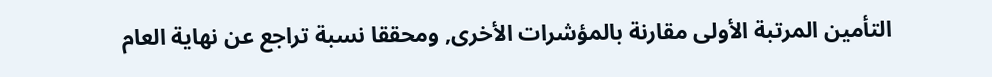التأمين المرتبة الأولى مقارنة بالمؤشرات الأخرى, ومحققا نسبة تراجع عن نهاية العام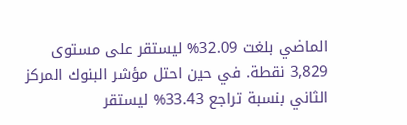الماضي بلغت 32.09% ليستقر على مستوى 3,829 نقطة. في حين احتل مؤشر البنوك المركز الثاني بنسبة تراجع 33.43% ليستقر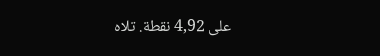على 4,92 نقطة. تلاه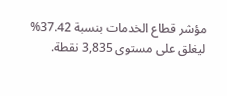مؤشر قطاع الخدمات بنسبة 37.42% ليغلق على مستوى 3,835 نقطة.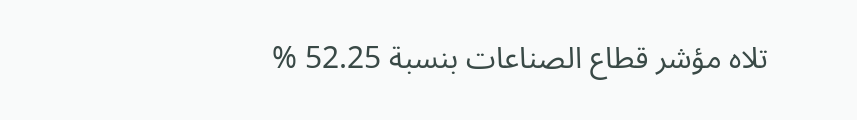تلاه مؤشر قطاع الصناعات بنسبة 52.25 %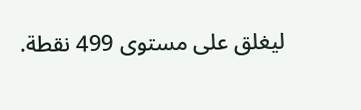ليغلق على مستوى 499 نقطة.